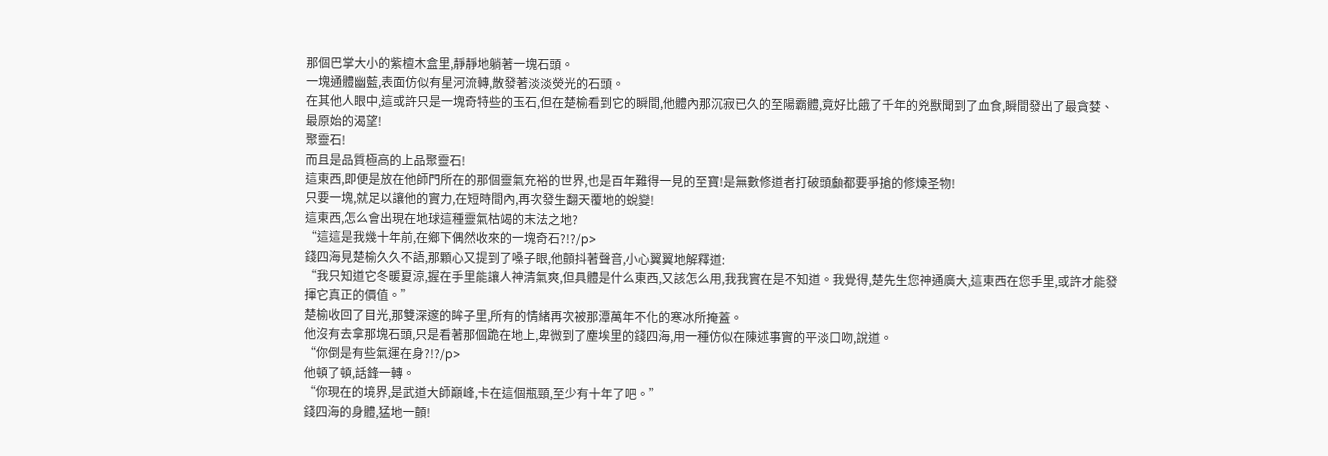那個巴掌大小的紫檀木盒里,靜靜地躺著一塊石頭。
一塊通體幽藍,表面仿似有星河流轉,散發著淡淡熒光的石頭。
在其他人眼中,這或許只是一塊奇特些的玉石,但在楚榆看到它的瞬間,他體內那沉寂已久的至陽霸體,竟好比餓了千年的兇獸聞到了血食,瞬間發出了最貪婪、最原始的渴望!
聚靈石!
而且是品質極高的上品聚靈石!
這東西,即便是放在他師門所在的那個靈氣充裕的世界,也是百年難得一見的至寶!是無數修道者打破頭顱都要爭搶的修煉圣物!
只要一塊,就足以讓他的實力,在短時間內,再次發生翻天覆地的蛻變!
這東西,怎么會出現在地球這種靈氣枯竭的末法之地?
“這這是我幾十年前,在鄉下偶然收來的一塊奇石?!?/p>
錢四海見楚榆久久不語,那顆心又提到了嗓子眼,他顫抖著聲音,小心翼翼地解釋道:
“我只知道它冬暖夏涼,握在手里能讓人神清氣爽,但具體是什么東西,又該怎么用,我我實在是不知道。我覺得,楚先生您神通廣大,這東西在您手里,或許才能發揮它真正的價值。”
楚榆收回了目光,那雙深邃的眸子里,所有的情緒再次被那潭萬年不化的寒冰所掩蓋。
他沒有去拿那塊石頭,只是看著那個跪在地上,卑微到了塵埃里的錢四海,用一種仿似在陳述事實的平淡口吻,說道。
“你倒是有些氣運在身?!?/p>
他頓了頓,話鋒一轉。
“你現在的境界,是武道大師巔峰,卡在這個瓶頸,至少有十年了吧。”
錢四海的身體,猛地一顫!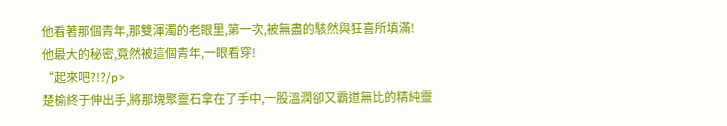他看著那個青年,那雙渾濁的老眼里,第一次,被無盡的駭然與狂喜所填滿!
他最大的秘密,竟然被這個青年,一眼看穿!
“起來吧?!?/p>
楚榆終于伸出手,將那塊聚靈石拿在了手中,一股溫潤卻又霸道無比的精純靈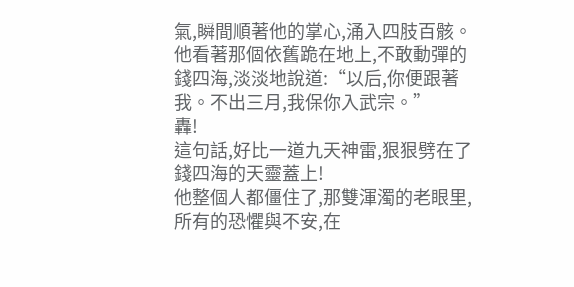氣,瞬間順著他的掌心,涌入四肢百骸。
他看著那個依舊跪在地上,不敢動彈的錢四海,淡淡地說道:“以后,你便跟著我。不出三月,我保你入武宗。”
轟!
這句話,好比一道九天神雷,狠狠劈在了錢四海的天靈蓋上!
他整個人都僵住了,那雙渾濁的老眼里,所有的恐懼與不安,在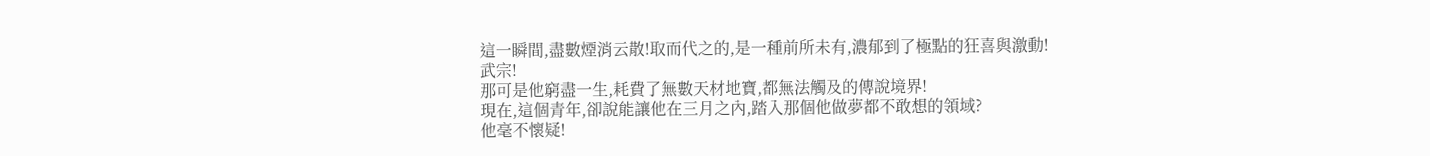這一瞬間,盡數煙消云散!取而代之的,是一種前所未有,濃郁到了極點的狂喜與激動!
武宗!
那可是他窮盡一生,耗費了無數天材地寶,都無法觸及的傳說境界!
現在,這個青年,卻說能讓他在三月之內,踏入那個他做夢都不敢想的領域?
他毫不懷疑!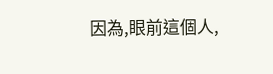因為,眼前這個人,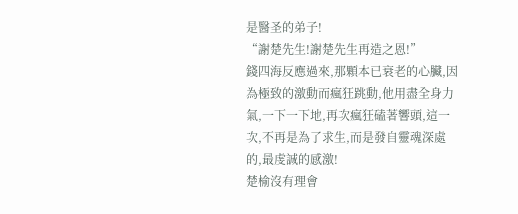是醫圣的弟子!
“謝楚先生!謝楚先生再造之恩!”
錢四海反應過來,那顆本已衰老的心臟,因為極致的激動而瘋狂跳動,他用盡全身力氣,一下一下地,再次瘋狂磕著響頭,這一次,不再是為了求生,而是發自靈魂深處的,最虔誠的感激!
楚榆沒有理會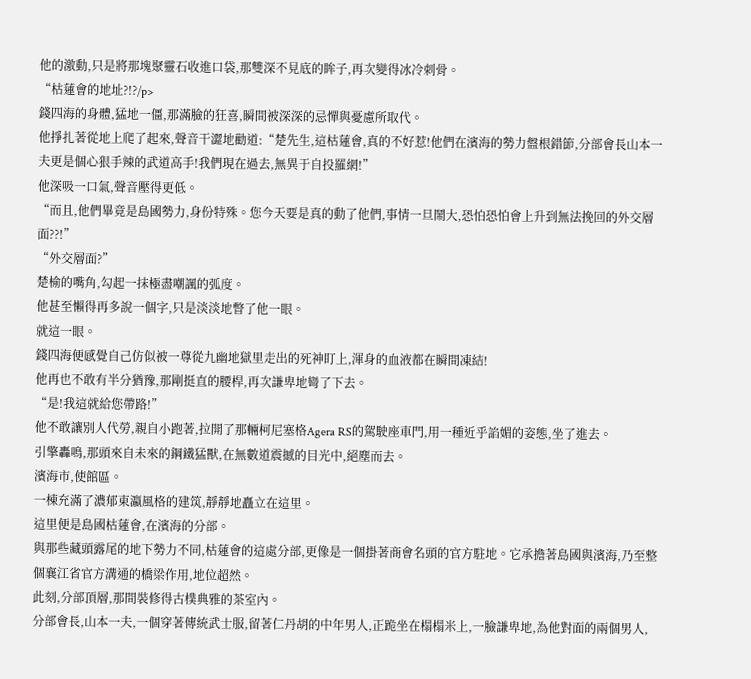他的激動,只是將那塊聚靈石收進口袋,那雙深不見底的眸子,再次變得冰冷刺骨。
“枯蓮會的地址?!?/p>
錢四海的身體,猛地一僵,那滿臉的狂喜,瞬間被深深的忌憚與憂慮所取代。
他掙扎著從地上爬了起來,聲音干澀地勸道:“楚先生,這枯蓮會,真的不好惹!他們在濱海的勢力盤根錯節,分部會長山本一夫更是個心狠手辣的武道高手!我們現在過去,無異于自投羅網!”
他深吸一口氣,聲音壓得更低。
“而且,他們畢竟是島國勢力,身份特殊。您今天要是真的動了他們,事情一旦鬧大,恐怕恐怕會上升到無法挽回的外交層面??!”
“外交層面?”
楚榆的嘴角,勾起一抹極盡嘲諷的弧度。
他甚至懶得再多說一個字,只是淡淡地瞥了他一眼。
就這一眼。
錢四海便感覺自己仿似被一尊從九幽地獄里走出的死神盯上,渾身的血液都在瞬間凍結!
他再也不敢有半分猶豫,那剛挺直的腰桿,再次謙卑地彎了下去。
“是!我這就給您帶路!”
他不敢讓別人代勞,親自小跑著,拉開了那輛柯尼塞格Agera RS的駕駛座車門,用一種近乎諂媚的姿態,坐了進去。
引擎轟鳴,那頭來自未來的鋼鐵猛獸,在無數道震撼的目光中,絕塵而去。
濱海市,使館區。
一棟充滿了濃郁東瀛風格的建筑,靜靜地矗立在這里。
這里便是島國枯蓮會,在濱海的分部。
與那些藏頭露尾的地下勢力不同,枯蓮會的這處分部,更像是一個掛著商會名頭的官方駐地。它承擔著島國與濱海,乃至整個襄江省官方溝通的橋梁作用,地位超然。
此刻,分部頂層,那間裝修得古樸典雅的茶室內。
分部會長,山本一夫,一個穿著傳統武士服,留著仁丹胡的中年男人,正跪坐在榻榻米上,一臉謙卑地,為他對面的兩個男人,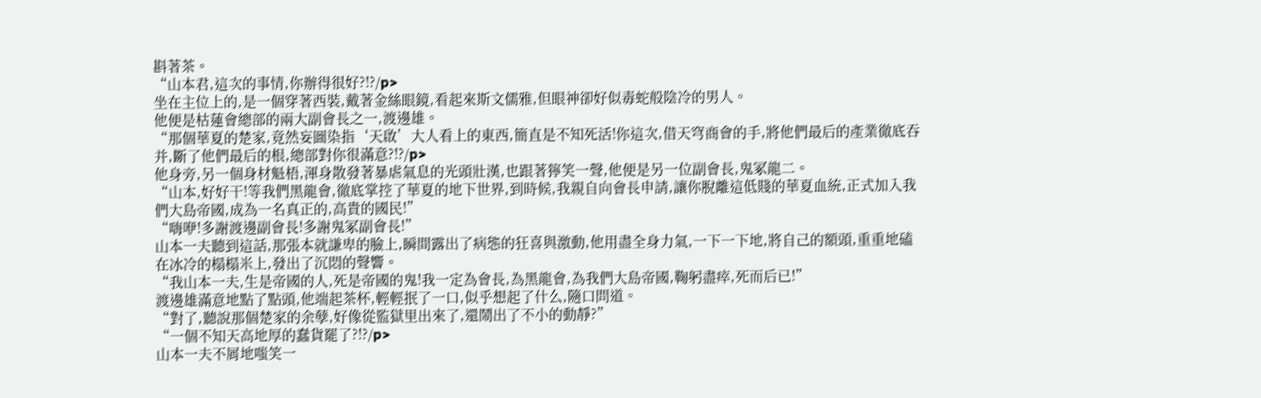斟著茶。
“山本君,這次的事情,你辦得很好?!?/p>
坐在主位上的,是一個穿著西裝,戴著金絲眼鏡,看起來斯文儒雅,但眼神卻好似毒蛇般陰冷的男人。
他便是枯蓮會總部的兩大副會長之一,渡邊雄。
“那個華夏的楚家,竟然妄圖染指‘天啟’大人看上的東西,簡直是不知死活!你這次,借天穹商會的手,將他們最后的產業徹底吞并,斷了他們最后的根,總部對你很滿意?!?/p>
他身旁,另一個身材魁梧,渾身散發著暴虐氣息的光頭壯漢,也跟著獰笑一聲,他便是另一位副會長,鬼冢龍二。
“山本,好好干!等我們黑龍會,徹底掌控了華夏的地下世界,到時候,我親自向會長申請,讓你脫離這低賤的華夏血統,正式加入我們大島帝國,成為一名真正的,高貴的國民!”
“嗨咿!多謝渡邊副會長!多謝鬼冢副會長!”
山本一夫聽到這話,那張本就謙卑的臉上,瞬間露出了病態的狂喜與激動,他用盡全身力氣,一下一下地,將自己的額頭,重重地磕在冰冷的榻榻米上,發出了沉悶的聲響。
“我山本一夫,生是帝國的人,死是帝國的鬼!我一定為會長,為黑龍會,為我們大島帝國,鞠躬盡瘁,死而后已!”
渡邊雄滿意地點了點頭,他端起茶杯,輕輕抿了一口,似乎想起了什么,隨口問道。
“對了,聽說那個楚家的余孽,好像從監獄里出來了,還鬧出了不小的動靜?”
“一個不知天高地厚的蠢貨罷了?!?/p>
山本一夫不屑地嗤笑一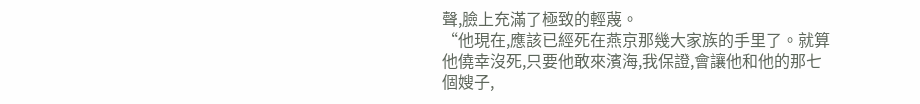聲,臉上充滿了極致的輕蔑。
“他現在,應該已經死在燕京那幾大家族的手里了。就算他僥幸沒死,只要他敢來濱海,我保證,會讓他和他的那七個嫂子,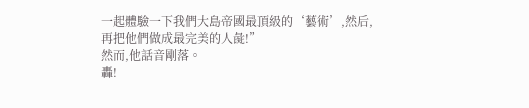一起體驗一下我們大島帝國最頂級的‘藝術’,然后,再把他們做成最完美的人彘!”
然而,他話音剛落。
轟!